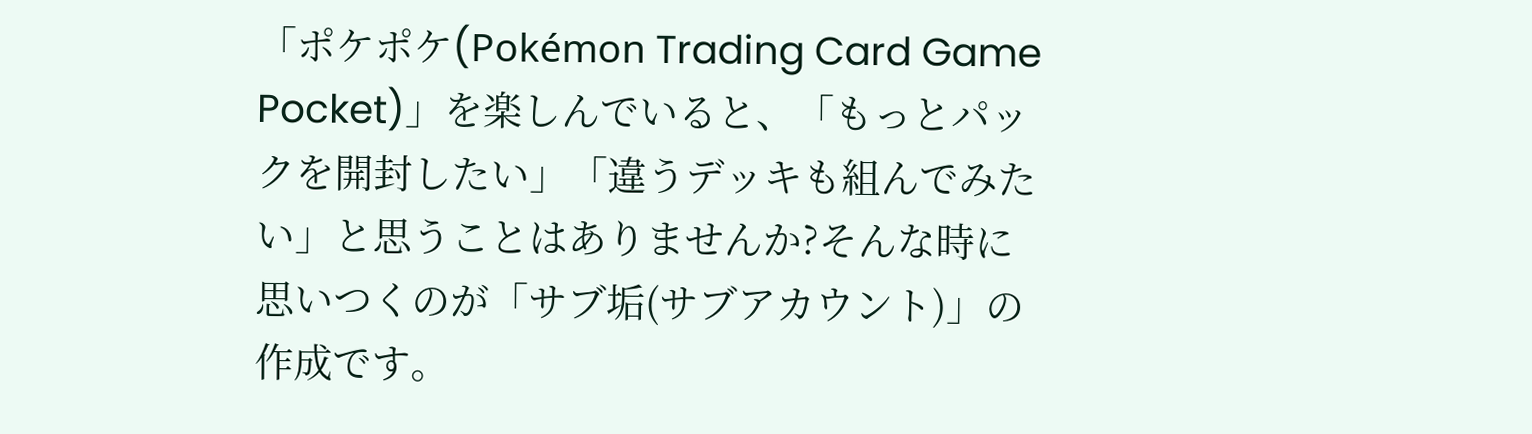「ポケポケ(Pokémon Trading Card Game Pocket)」を楽しんでいると、「もっとパックを開封したい」「違うデッキも組んでみたい」と思うことはありませんか?そんな時に思いつくのが「サブ垢(サブアカウント)」の作成です。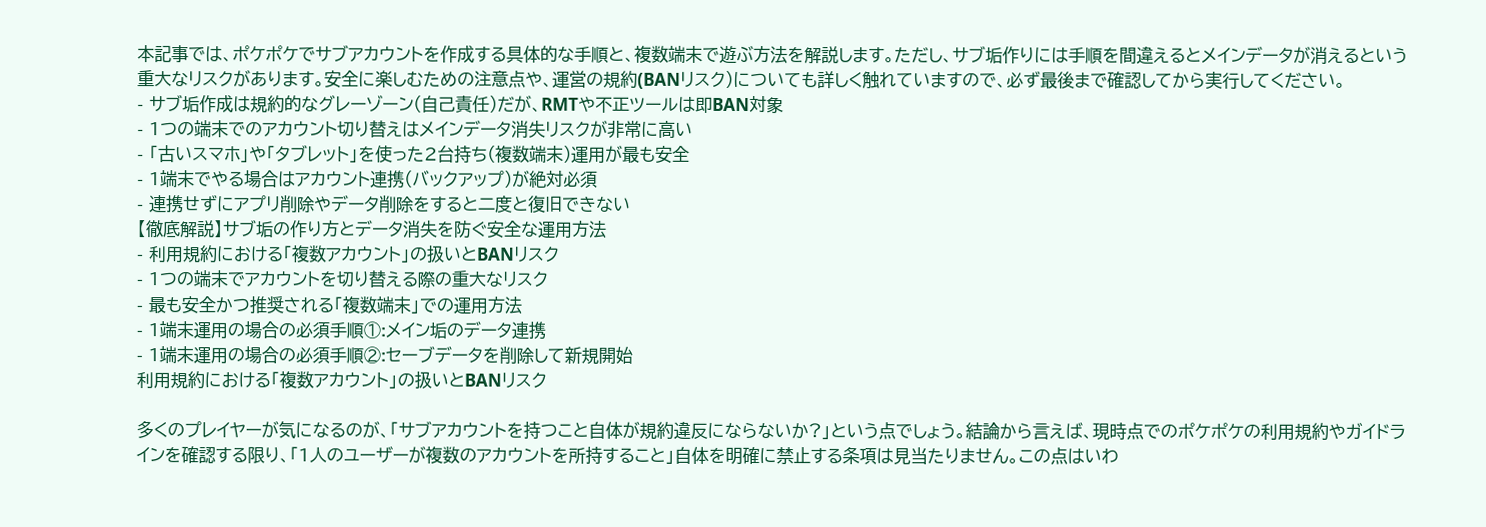本記事では、ポケポケでサブアカウントを作成する具体的な手順と、複数端末で遊ぶ方法を解説します。ただし、サブ垢作りには手順を間違えるとメインデータが消えるという重大なリスクがあります。安全に楽しむための注意点や、運営の規約(BANリスク)についても詳しく触れていますので、必ず最後まで確認してから実行してください。
- サブ垢作成は規約的なグレーゾーン(自己責任)だが、RMTや不正ツールは即BAN対象
- 1つの端末でのアカウント切り替えはメインデータ消失リスクが非常に高い
- 「古いスマホ」や「タブレット」を使った2台持ち(複数端末)運用が最も安全
- 1端末でやる場合はアカウント連携(バックアップ)が絶対必須
- 連携せずにアプリ削除やデータ削除をすると二度と復旧できない
【徹底解説】サブ垢の作り方とデータ消失を防ぐ安全な運用方法
- 利用規約における「複数アカウント」の扱いとBANリスク
- 1つの端末でアカウントを切り替える際の重大なリスク
- 最も安全かつ推奨される「複数端末」での運用方法
- 1端末運用の場合の必須手順①:メイン垢のデータ連携
- 1端末運用の場合の必須手順②:セーブデータを削除して新規開始
利用規約における「複数アカウント」の扱いとBANリスク

多くのプレイヤーが気になるのが、「サブアカウントを持つこと自体が規約違反にならないか?」という点でしょう。結論から言えば、現時点でのポケポケの利用規約やガイドラインを確認する限り、「1人のユーザーが複数のアカウントを所持すること」自体を明確に禁止する条項は見当たりません。この点はいわ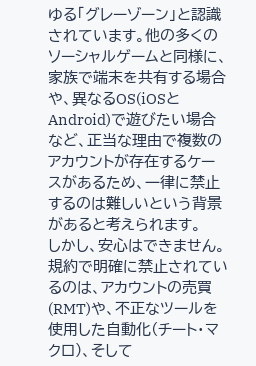ゆる「グレーゾーン」と認識されています。他の多くのソーシャルゲームと同様に、家族で端末を共有する場合や、異なるOS(iOSとAndroid)で遊びたい場合など、正当な理由で複数のアカウントが存在するケースがあるため、一律に禁止するのは難しいという背景があると考えられます。
しかし、安心はできません。規約で明確に禁止されているのは、アカウントの売買(RMT)や、不正なツールを使用した自動化(チート・マクロ)、そして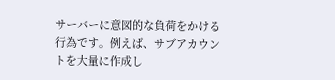サーバーに意図的な負荷をかける行為です。例えば、サブアカウントを大量に作成し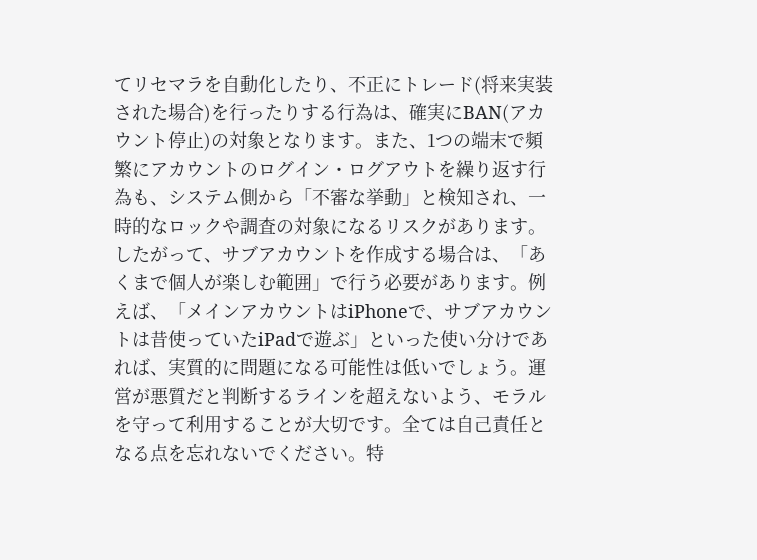てリセマラを自動化したり、不正にトレード(将来実装された場合)を行ったりする行為は、確実にBAN(アカウント停止)の対象となります。また、1つの端末で頻繁にアカウントのログイン・ログアウトを繰り返す行為も、システム側から「不審な挙動」と検知され、一時的なロックや調査の対象になるリスクがあります。
したがって、サブアカウントを作成する場合は、「あくまで個人が楽しむ範囲」で行う必要があります。例えば、「メインアカウントはiPhoneで、サブアカウントは昔使っていたiPadで遊ぶ」といった使い分けであれば、実質的に問題になる可能性は低いでしょう。運営が悪質だと判断するラインを超えないよう、モラルを守って利用することが大切です。全ては自己責任となる点を忘れないでください。特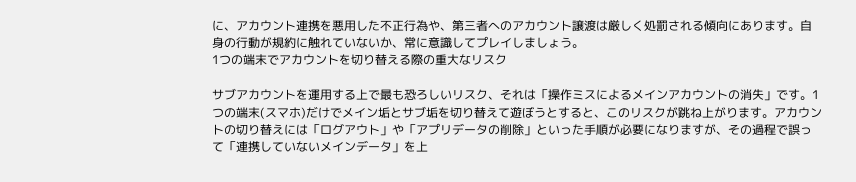に、アカウント連携を悪用した不正行為や、第三者へのアカウント譲渡は厳しく処罰される傾向にあります。自身の行動が規約に触れていないか、常に意識してプレイしましょう。
1つの端末でアカウントを切り替える際の重大なリスク

サブアカウントを運用する上で最も恐ろしいリスク、それは「操作ミスによるメインアカウントの消失」です。1つの端末(スマホ)だけでメイン垢とサブ垢を切り替えて遊ぼうとすると、このリスクが跳ね上がります。アカウントの切り替えには「ログアウト」や「アプリデータの削除」といった手順が必要になりますが、その過程で誤って「連携していないメインデータ」を上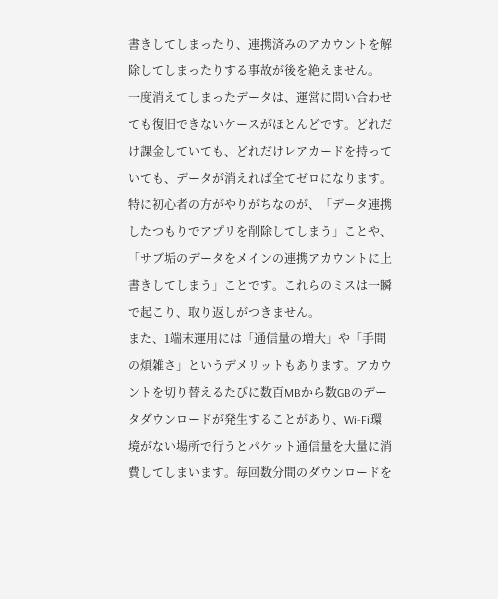書きしてしまったり、連携済みのアカウントを解除してしまったりする事故が後を絶えません。
一度消えてしまったデータは、運営に問い合わせても復旧できないケースがほとんどです。どれだけ課金していても、どれだけレアカードを持っていても、データが消えれば全てゼロになります。特に初心者の方がやりがちなのが、「データ連携したつもりでアプリを削除してしまう」ことや、「サブ垢のデータをメインの連携アカウントに上書きしてしまう」ことです。これらのミスは一瞬で起こり、取り返しがつきません。
また、1端末運用には「通信量の増大」や「手間の煩雑さ」というデメリットもあります。アカウントを切り替えるたびに数百MBから数GBのデータダウンロードが発生することがあり、Wi-Fi環境がない場所で行うとパケット通信量を大量に消費してしまいます。毎回数分間のダウンロードを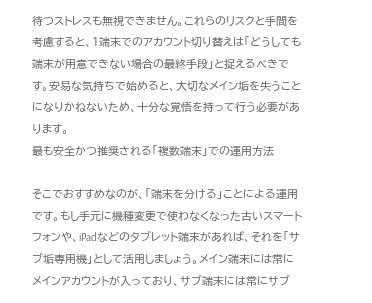待つストレスも無視できません。これらのリスクと手間を考慮すると、1端末でのアカウント切り替えは「どうしても端末が用意できない場合の最終手段」と捉えるべきです。安易な気持ちで始めると、大切なメイン垢を失うことになりかねないため、十分な覚悟を持って行う必要があります。
最も安全かつ推奨される「複数端末」での運用方法

そこでおすすめなのが、「端末を分ける」ことによる運用です。もし手元に機種変更で使わなくなった古いスマートフォンや、iPadなどのタブレット端末があれば、それを「サブ垢専用機」として活用しましょう。メイン端末には常にメインアカウントが入っており、サブ端末には常にサブ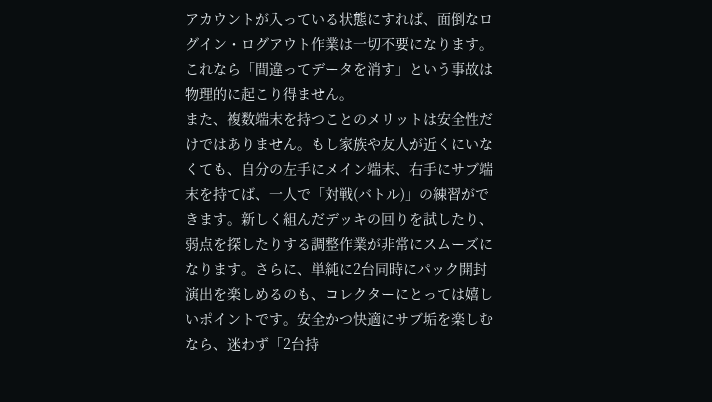アカウントが入っている状態にすれば、面倒なログイン・ログアウト作業は一切不要になります。これなら「間違ってデータを消す」という事故は物理的に起こり得ません。
また、複数端末を持つことのメリットは安全性だけではありません。もし家族や友人が近くにいなくても、自分の左手にメイン端末、右手にサブ端末を持てば、一人で「対戦(バトル)」の練習ができます。新しく組んだデッキの回りを試したり、弱点を探したりする調整作業が非常にスムーズになります。さらに、単純に2台同時にパック開封演出を楽しめるのも、コレクターにとっては嬉しいポイントです。安全かつ快適にサブ垢を楽しむなら、迷わず「2台持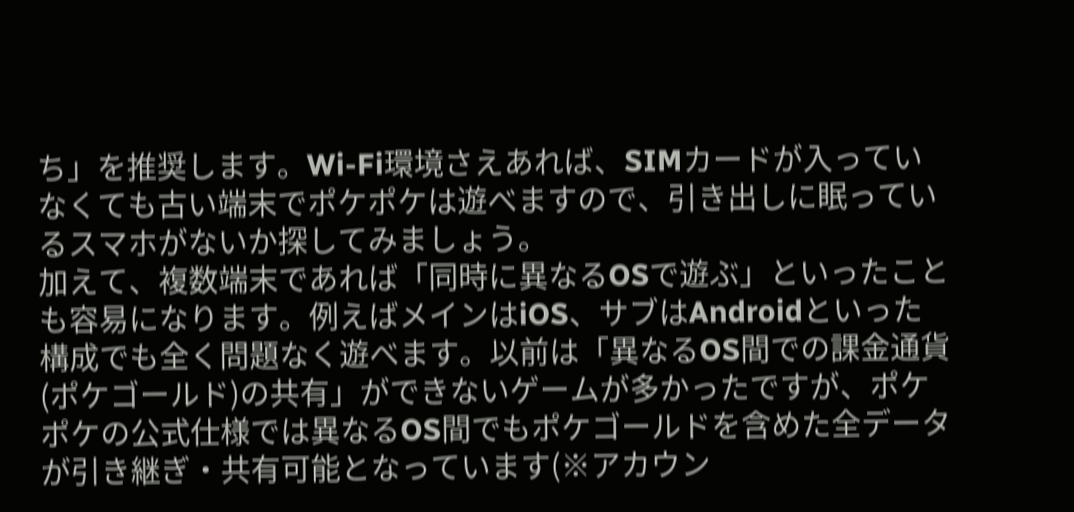ち」を推奨します。Wi-Fi環境さえあれば、SIMカードが入っていなくても古い端末でポケポケは遊べますので、引き出しに眠っているスマホがないか探してみましょう。
加えて、複数端末であれば「同時に異なるOSで遊ぶ」といったことも容易になります。例えばメインはiOS、サブはAndroidといった構成でも全く問題なく遊べます。以前は「異なるOS間での課金通貨(ポケゴールド)の共有」ができないゲームが多かったですが、ポケポケの公式仕様では異なるOS間でもポケゴールドを含めた全データが引き継ぎ・共有可能となっています(※アカウン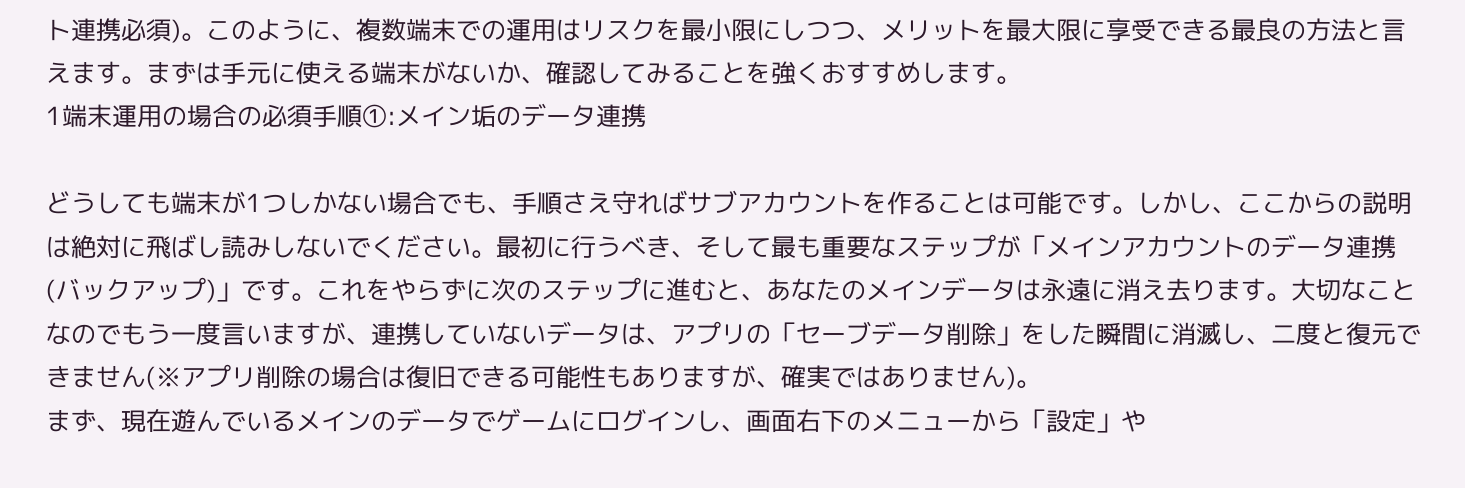ト連携必須)。このように、複数端末での運用はリスクを最小限にしつつ、メリットを最大限に享受できる最良の方法と言えます。まずは手元に使える端末がないか、確認してみることを強くおすすめします。
1端末運用の場合の必須手順①:メイン垢のデータ連携

どうしても端末が1つしかない場合でも、手順さえ守ればサブアカウントを作ることは可能です。しかし、ここからの説明は絶対に飛ばし読みしないでください。最初に行うべき、そして最も重要なステップが「メインアカウントのデータ連携(バックアップ)」です。これをやらずに次のステップに進むと、あなたのメインデータは永遠に消え去ります。大切なことなのでもう一度言いますが、連携していないデータは、アプリの「セーブデータ削除」をした瞬間に消滅し、二度と復元できません(※アプリ削除の場合は復旧できる可能性もありますが、確実ではありません)。
まず、現在遊んでいるメインのデータでゲームにログインし、画面右下のメニューから「設定」や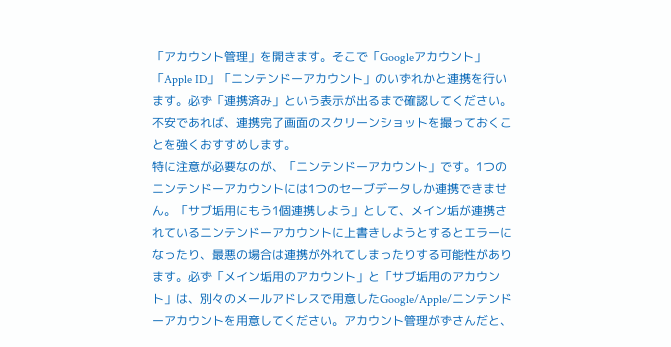「アカウント管理」を開きます。そこで「Googleアカウント」「Apple ID」「ニンテンドーアカウント」のいずれかと連携を行います。必ず「連携済み」という表示が出るまで確認してください。不安であれば、連携完了画面のスクリーンショットを撮っておくことを強くおすすめします。
特に注意が必要なのが、「ニンテンドーアカウント」です。1つのニンテンドーアカウントには1つのセーブデータしか連携できません。「サブ垢用にもう1個連携しよう」として、メイン垢が連携されているニンテンドーアカウントに上書きしようとするとエラーになったり、最悪の場合は連携が外れてしまったりする可能性があります。必ず「メイン垢用のアカウント」と「サブ垢用のアカウント」は、別々のメールアドレスで用意したGoogle/Apple/ニンテンドーアカウントを用意してください。アカウント管理がずさんだと、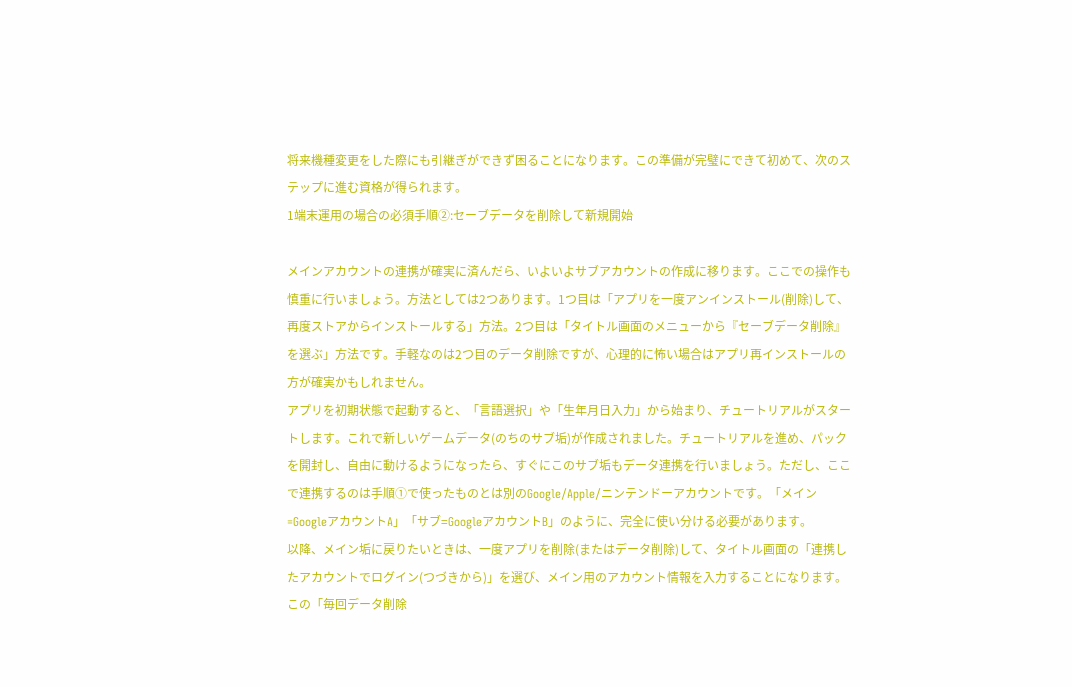将来機種変更をした際にも引継ぎができず困ることになります。この準備が完璧にできて初めて、次のステップに進む資格が得られます。
1端末運用の場合の必須手順②:セーブデータを削除して新規開始

メインアカウントの連携が確実に済んだら、いよいよサブアカウントの作成に移ります。ここでの操作も慎重に行いましょう。方法としては2つあります。1つ目は「アプリを一度アンインストール(削除)して、再度ストアからインストールする」方法。2つ目は「タイトル画面のメニューから『セーブデータ削除』を選ぶ」方法です。手軽なのは2つ目のデータ削除ですが、心理的に怖い場合はアプリ再インストールの方が確実かもしれません。
アプリを初期状態で起動すると、「言語選択」や「生年月日入力」から始まり、チュートリアルがスタートします。これで新しいゲームデータ(のちのサブ垢)が作成されました。チュートリアルを進め、パックを開封し、自由に動けるようになったら、すぐにこのサブ垢もデータ連携を行いましょう。ただし、ここで連携するのは手順①で使ったものとは別のGoogle/Apple/ニンテンドーアカウントです。「メイン=GoogleアカウントA」「サブ=GoogleアカウントB」のように、完全に使い分ける必要があります。
以降、メイン垢に戻りたいときは、一度アプリを削除(またはデータ削除)して、タイトル画面の「連携したアカウントでログイン(つづきから)」を選び、メイン用のアカウント情報を入力することになります。この「毎回データ削除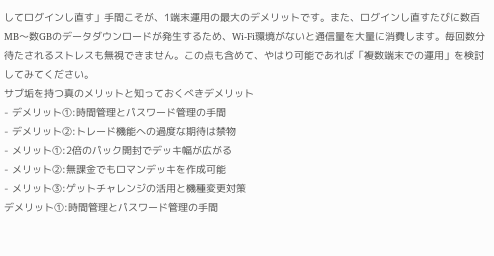してログインし直す」手間こそが、1端末運用の最大のデメリットです。また、ログインし直すたびに数百MB〜数GBのデータダウンロードが発生するため、Wi-Fi環境がないと通信量を大量に消費します。毎回数分待たされるストレスも無視できません。この点も含めて、やはり可能であれば「複数端末での運用」を検討してみてください。
サブ垢を持つ真のメリットと知っておくべきデメリット
- デメリット①:時間管理とパスワード管理の手間
- デメリット②:トレード機能への過度な期待は禁物
- メリット①:2倍のパック開封でデッキ幅が広がる
- メリット②:無課金でもロマンデッキを作成可能
- メリット③:ゲットチャレンジの活用と機種変更対策
デメリット①:時間管理とパスワード管理の手間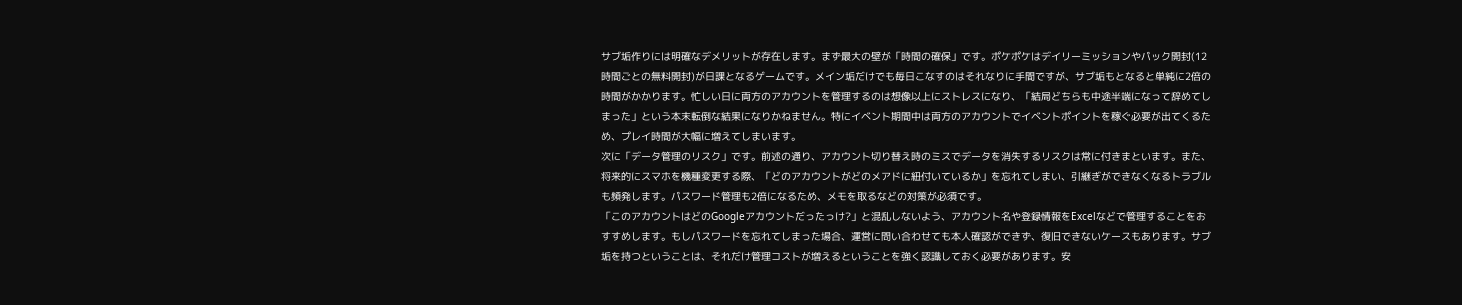サブ垢作りには明確なデメリットが存在します。まず最大の壁が「時間の確保」です。ポケポケはデイリーミッションやパック開封(12時間ごとの無料開封)が日課となるゲームです。メイン垢だけでも毎日こなすのはそれなりに手間ですが、サブ垢もとなると単純に2倍の時間がかかります。忙しい日に両方のアカウントを管理するのは想像以上にストレスになり、「結局どちらも中途半端になって辞めてしまった」という本末転倒な結果になりかねません。特にイベント期間中は両方のアカウントでイベントポイントを稼ぐ必要が出てくるため、プレイ時間が大幅に増えてしまいます。
次に「データ管理のリスク」です。前述の通り、アカウント切り替え時のミスでデータを消失するリスクは常に付きまといます。また、将来的にスマホを機種変更する際、「どのアカウントがどのメアドに紐付いているか」を忘れてしまい、引継ぎができなくなるトラブルも頻発します。パスワード管理も2倍になるため、メモを取るなどの対策が必須です。
「このアカウントはどのGoogleアカウントだったっけ?」と混乱しないよう、アカウント名や登録情報をExcelなどで管理することをおすすめします。もしパスワードを忘れてしまった場合、運営に問い合わせても本人確認ができず、復旧できないケースもあります。サブ垢を持つということは、それだけ管理コストが増えるということを強く認識しておく必要があります。安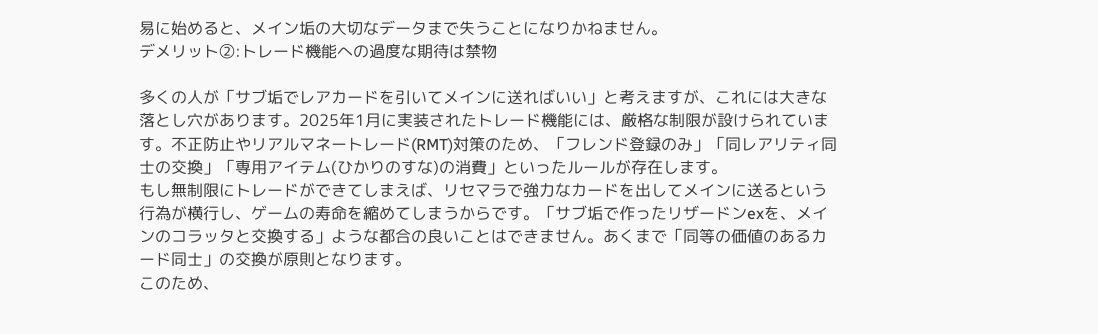易に始めると、メイン垢の大切なデータまで失うことになりかねません。
デメリット②:トレード機能への過度な期待は禁物

多くの人が「サブ垢でレアカードを引いてメインに送ればいい」と考えますが、これには大きな落とし穴があります。2025年1月に実装されたトレード機能には、厳格な制限が設けられています。不正防止やリアルマネートレード(RMT)対策のため、「フレンド登録のみ」「同レアリティ同士の交換」「専用アイテム(ひかりのすな)の消費」といったルールが存在します。
もし無制限にトレードができてしまえば、リセマラで強力なカードを出してメインに送るという行為が横行し、ゲームの寿命を縮めてしまうからです。「サブ垢で作ったリザードンexを、メインのコラッタと交換する」ような都合の良いことはできません。あくまで「同等の価値のあるカード同士」の交換が原則となります。
このため、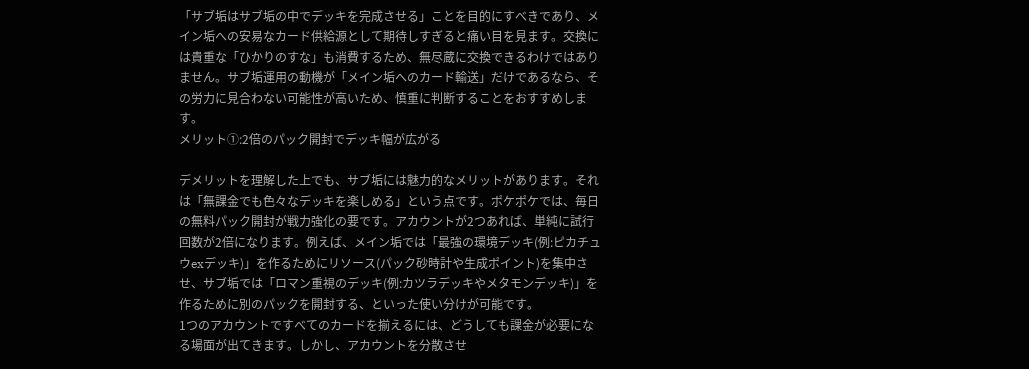「サブ垢はサブ垢の中でデッキを完成させる」ことを目的にすべきであり、メイン垢への安易なカード供給源として期待しすぎると痛い目を見ます。交換には貴重な「ひかりのすな」も消費するため、無尽蔵に交換できるわけではありません。サブ垢運用の動機が「メイン垢へのカード輸送」だけであるなら、その労力に見合わない可能性が高いため、慎重に判断することをおすすめします。
メリット①:2倍のパック開封でデッキ幅が広がる

デメリットを理解した上でも、サブ垢には魅力的なメリットがあります。それは「無課金でも色々なデッキを楽しめる」という点です。ポケポケでは、毎日の無料パック開封が戦力強化の要です。アカウントが2つあれば、単純に試行回数が2倍になります。例えば、メイン垢では「最強の環境デッキ(例:ピカチュウexデッキ)」を作るためにリソース(パック砂時計や生成ポイント)を集中させ、サブ垢では「ロマン重視のデッキ(例:カツラデッキやメタモンデッキ)」を作るために別のパックを開封する、といった使い分けが可能です。
1つのアカウントですべてのカードを揃えるには、どうしても課金が必要になる場面が出てきます。しかし、アカウントを分散させ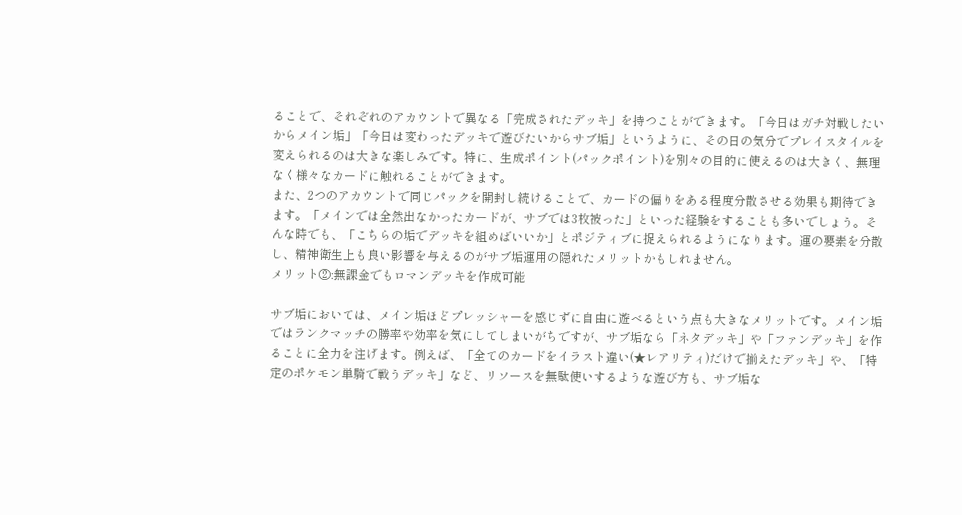ることで、それぞれのアカウントで異なる「完成されたデッキ」を持つことができます。「今日はガチ対戦したいからメイン垢」「今日は変わったデッキで遊びたいからサブ垢」というように、その日の気分でプレイスタイルを変えられるのは大きな楽しみです。特に、生成ポイント(パックポイント)を別々の目的に使えるのは大きく、無理なく様々なカードに触れることができます。
また、2つのアカウントで同じパックを開封し続けることで、カードの偏りをある程度分散させる効果も期待できます。「メインでは全然出なかったカードが、サブでは3枚被った」といった経験をすることも多いでしょう。そんな時でも、「こちらの垢でデッキを組めばいいか」とポジティブに捉えられるようになります。運の要素を分散し、精神衛生上も良い影響を与えるのがサブ垢運用の隠れたメリットかもしれません。
メリット②:無課金でもロマンデッキを作成可能

サブ垢においては、メイン垢ほどプレッシャーを感じずに自由に遊べるという点も大きなメリットです。メイン垢ではランクマッチの勝率や効率を気にしてしまいがちですが、サブ垢なら「ネタデッキ」や「ファンデッキ」を作ることに全力を注げます。例えば、「全てのカードをイラスト違い(★レアリティ)だけで揃えたデッキ」や、「特定のポケモン単騎で戦うデッキ」など、リソースを無駄使いするような遊び方も、サブ垢な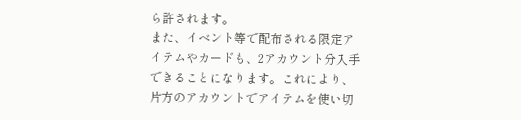ら許されます。
また、イベント等で配布される限定アイテムやカードも、2アカウント分入手できることになります。これにより、片方のアカウントでアイテムを使い切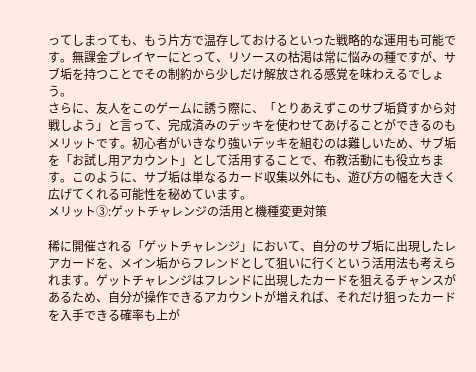ってしまっても、もう片方で温存しておけるといった戦略的な運用も可能です。無課金プレイヤーにとって、リソースの枯渇は常に悩みの種ですが、サブ垢を持つことでその制約から少しだけ解放される感覚を味わえるでしょう。
さらに、友人をこのゲームに誘う際に、「とりあえずこのサブ垢貸すから対戦しよう」と言って、完成済みのデッキを使わせてあげることができるのもメリットです。初心者がいきなり強いデッキを組むのは難しいため、サブ垢を「お試し用アカウント」として活用することで、布教活動にも役立ちます。このように、サブ垢は単なるカード収集以外にも、遊び方の幅を大きく広げてくれる可能性を秘めています。
メリット③:ゲットチャレンジの活用と機種変更対策

稀に開催される「ゲットチャレンジ」において、自分のサブ垢に出現したレアカードを、メイン垢からフレンドとして狙いに行くという活用法も考えられます。ゲットチャレンジはフレンドに出現したカードを狙えるチャンスがあるため、自分が操作できるアカウントが増えれば、それだけ狙ったカードを入手できる確率も上が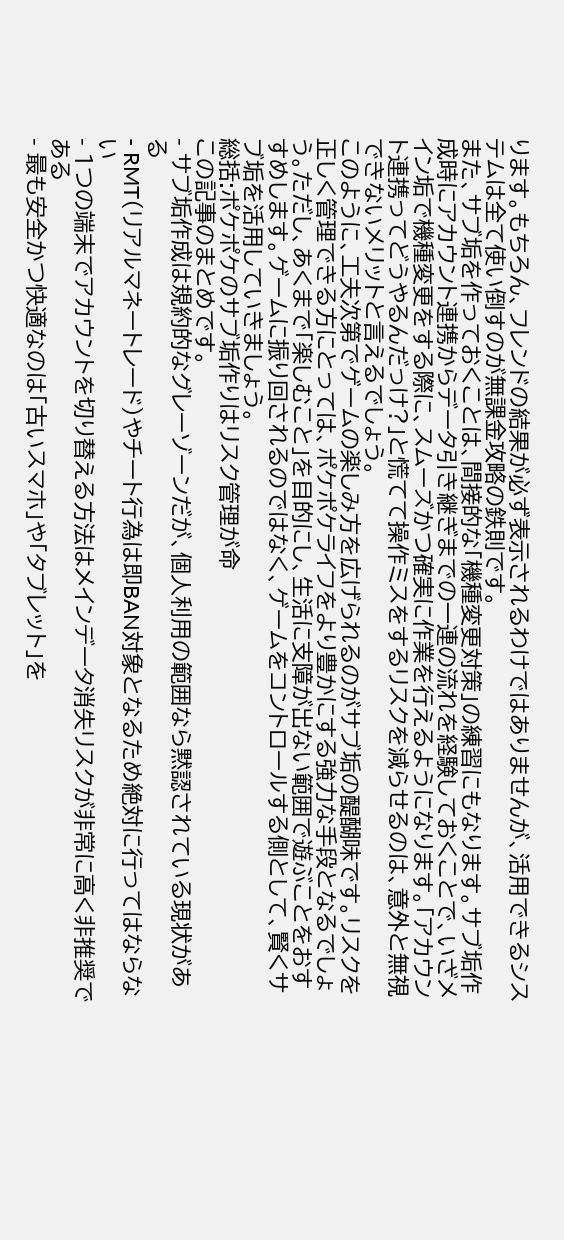ります。もちろん、フレンドの結果が必ず表示されるわけではありませんが、活用できるシステムは全て使い倒すのが無課金攻略の鉄則です。
また、サブ垢を作っておくことは、間接的な「機種変更対策」の練習にもなります。サブ垢作成時にアカウント連携からデータ引き継ぎまでの一連の流れを経験しておくことで、いざメイン垢で機種変更をする際に、スムーズかつ確実に作業を行えるようになります。「アカウント連携ってどうやるんだっけ?」と慌てて操作ミスをするリスクを減らせるのは、意外と無視できないメリットと言えるでしょう。
このように、工夫次第でゲームの楽しみ方を広げられるのがサブ垢の醍醐味です。リスクを正しく管理できる方にとっては、ポケポケライフをより豊かにする強力な手段となるでしょう。ただし、あくまで「楽しむこと」を目的にし、生活に支障が出ない範囲で遊ぶことをおすすめします。ゲームに振り回されるのではなく、ゲームをコントロールする側として、賢くサブ垢を活用していきましょう。
総括:ポケポケのサブ垢作りはリスク管理が命
この記事のまとめです。
- サブ垢作成は規約的なグレーゾーンだが、個人利用の範囲なら黙認されている現状がある
- RMT(リアルマネートレード)やチート行為は即BAN対象となるため絶対に行ってはならない
- 1つの端末でアカウントを切り替える方法はメインデータ消失リスクが非常に高く非推奨である
- 最も安全かつ快適なのは「古いスマホ」や「タブレット」を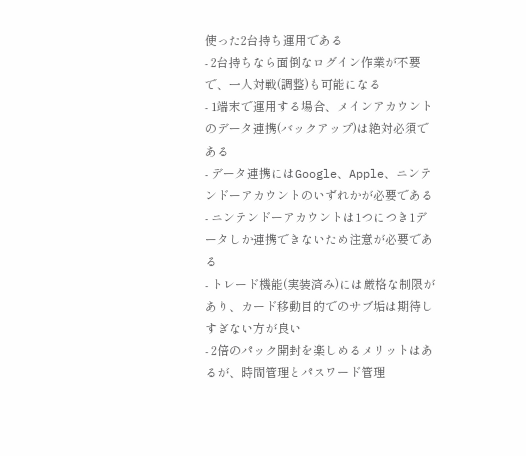使った2台持ち運用である
- 2台持ちなら面倒なログイン作業が不要で、一人対戦(調整)も可能になる
- 1端末で運用する場合、メインアカウントのデータ連携(バックアップ)は絶対必須である
- データ連携にはGoogle、Apple、ニンテンドーアカウントのいずれかが必要である
- ニンテンドーアカウントは1つにつき1データしか連携できないため注意が必要である
- トレード機能(実装済み)には厳格な制限があり、カード移動目的でのサブ垢は期待しすぎない方が良い
- 2倍のパック開封を楽しめるメリットはあるが、時間管理とパスワード管理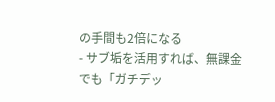の手間も2倍になる
- サブ垢を活用すれば、無課金でも「ガチデッ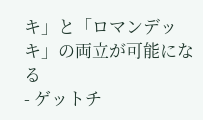キ」と「ロマンデッキ」の両立が可能になる
- ゲットチ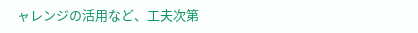ャレンジの活用など、工夫次第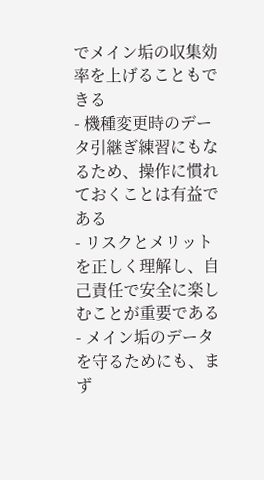でメイン垢の収集効率を上げることもできる
- 機種変更時のデータ引継ぎ練習にもなるため、操作に慣れておくことは有益である
- リスクとメリットを正しく理解し、自己責任で安全に楽しむことが重要である
- メイン垢のデータを守るためにも、まず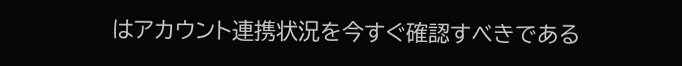はアカウント連携状況を今すぐ確認すべきである